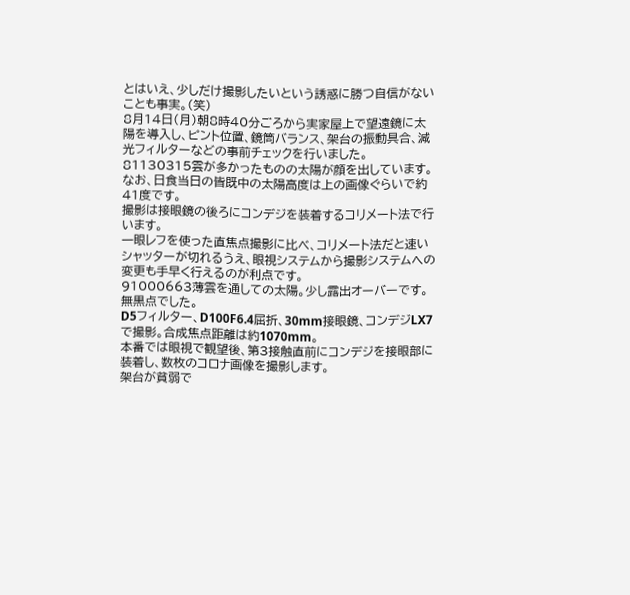とはいえ、少しだけ撮影したいという誘惑に勝つ自信がないことも事実。(笑)
8月14日(月)朝8時40分ごろから実家屋上で望遠鏡に太陽を導入し、ピント位置、鏡筒バランス、架台の振動具合、減光フィルターなどの事前チェックを行いました。
81130315雲が多かったものの太陽が顔を出しています。
なお、日食当日の皆既中の太陽高度は上の画像ぐらいで約41度です。
撮影は接眼鏡の後ろにコンデジを装着するコリメート法で行います。
一眼レフを使った直焦点撮影に比べ、コリメート法だと速いシャッターが切れるうえ、眼視システムから撮影システムへの変更も手早く行えるのが利点です。
91000663薄雲を通しての太陽。少し露出オーバーです。無黒点でした。
D5フィルター、D100F6.4屈折、30mm接眼鏡、コンデジLX7で撮影。合成焦点距離は約1070mm。
本番では眼視で観望後、第3接触直前にコンデジを接眼部に装着し、数枚のコロナ画像を撮影します。
架台が貧弱で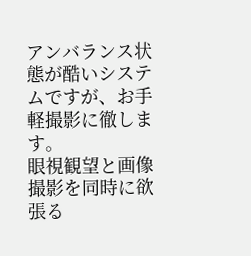アンバランス状態が酷いシステムですが、お手軽撮影に徹します。
眼視観望と画像撮影を同時に欲張る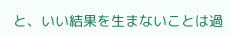と、いい結果を生まないことは過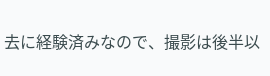去に経験済みなので、撮影は後半以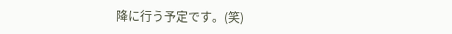降に行う予定です。(笑)